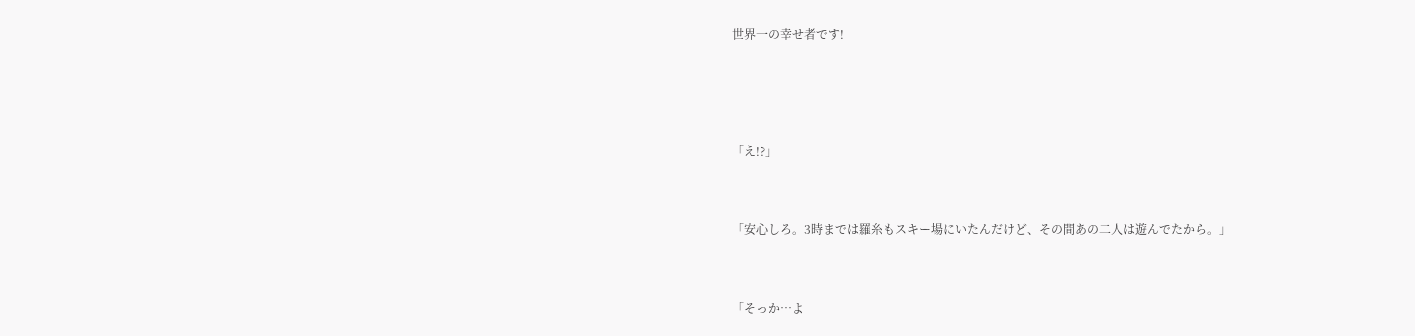世界一の幸せ者です!





「え!?」



「安心しろ。3時までは羅糸もスキー場にいたんだけど、その間あの二人は遊んでたから。」



「そっか…よ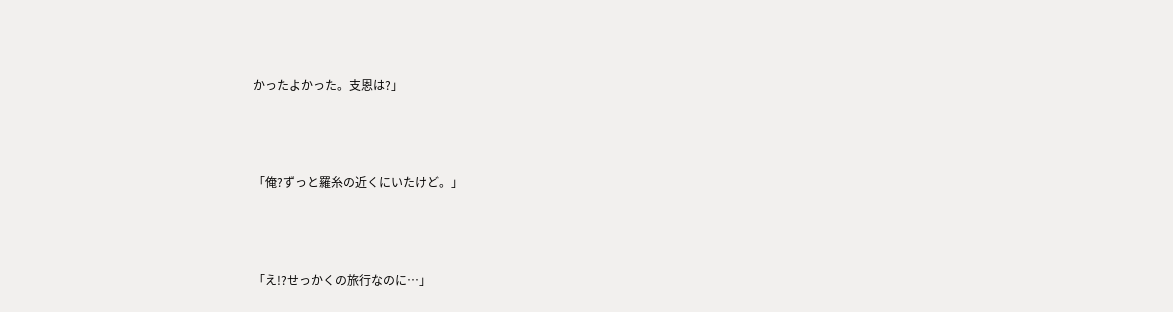かったよかった。支恩は?」



「俺?ずっと羅糸の近くにいたけど。」



「え!?せっかくの旅行なのに…」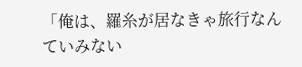「俺は、羅糸が居なきゃ旅行なんていみない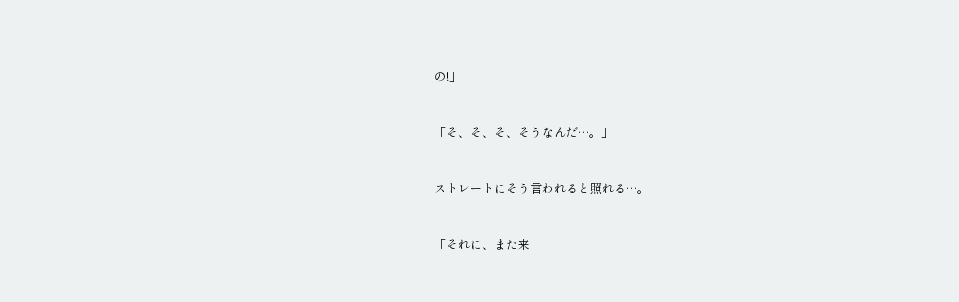の!」



「そ、そ、そ、そうなんだ…。」



ストレートにそう言われると照れる…。



「それに、また来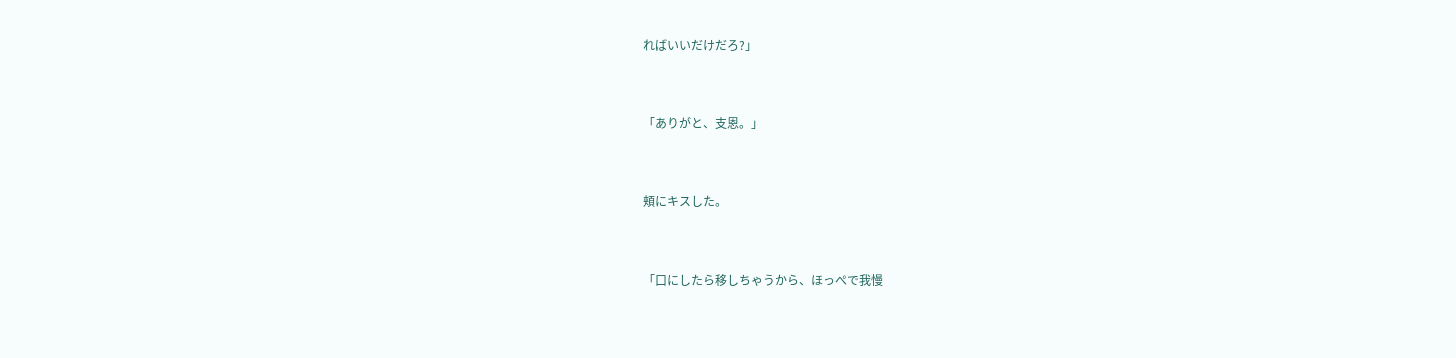ればいいだけだろ?」



「ありがと、支恩。」



頬にキスした。



「口にしたら移しちゃうから、ほっぺで我慢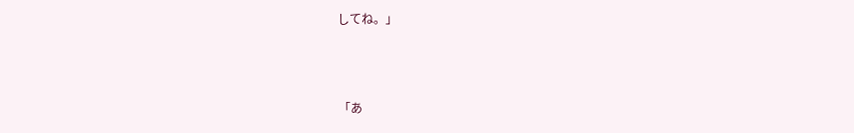してね。」



「あ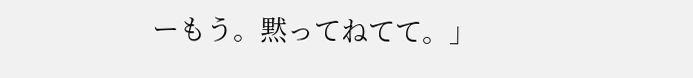ーもう。黙ってねてて。」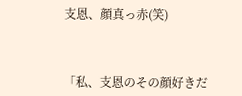支恩、顔真っ赤(笑)



「私、支恩のその顔好きだ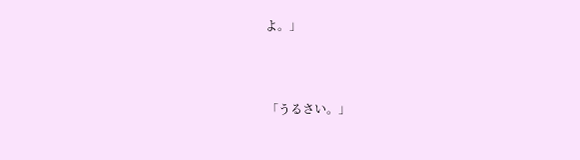よ。」



「うるさい。」